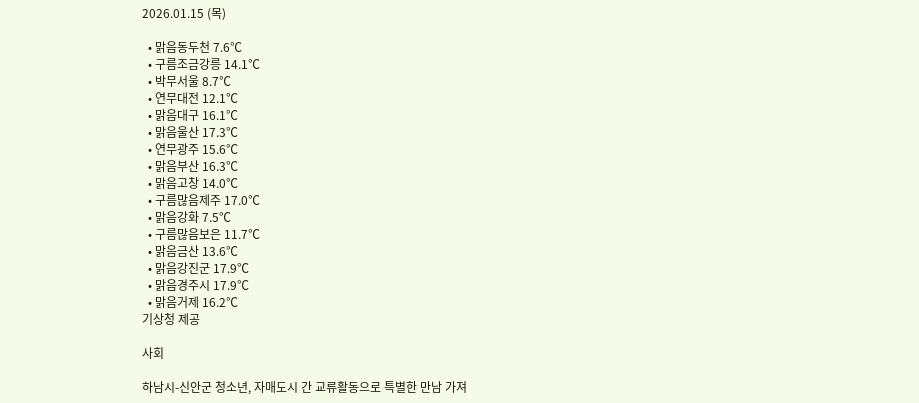2026.01.15 (목)

  • 맑음동두천 7.6℃
  • 구름조금강릉 14.1℃
  • 박무서울 8.7℃
  • 연무대전 12.1℃
  • 맑음대구 16.1℃
  • 맑음울산 17.3℃
  • 연무광주 15.6℃
  • 맑음부산 16.3℃
  • 맑음고창 14.0℃
  • 구름많음제주 17.0℃
  • 맑음강화 7.5℃
  • 구름많음보은 11.7℃
  • 맑음금산 13.6℃
  • 맑음강진군 17.9℃
  • 맑음경주시 17.9℃
  • 맑음거제 16.2℃
기상청 제공

사회

하남시-신안군 청소년, 자매도시 간 교류활동으로 특별한 만남 가져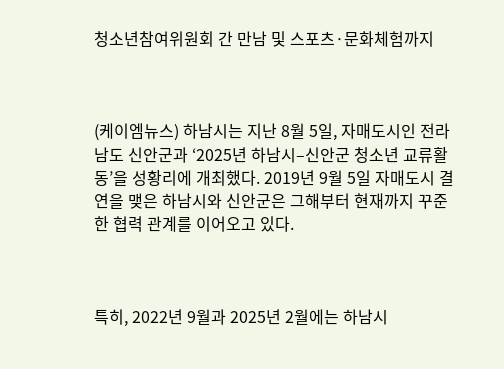청소년참여위원회 간 만남 및 스포츠·문화체험까지



(케이엠뉴스) 하남시는 지난 8월 5일, 자매도시인 전라남도 신안군과 ‘2025년 하남시–신안군 청소년 교류활동’을 성황리에 개최했다. 2019년 9월 5일 자매도시 결연을 맺은 하남시와 신안군은 그해부터 현재까지 꾸준한 협력 관계를 이어오고 있다.



특히, 2022년 9월과 2025년 2월에는 하남시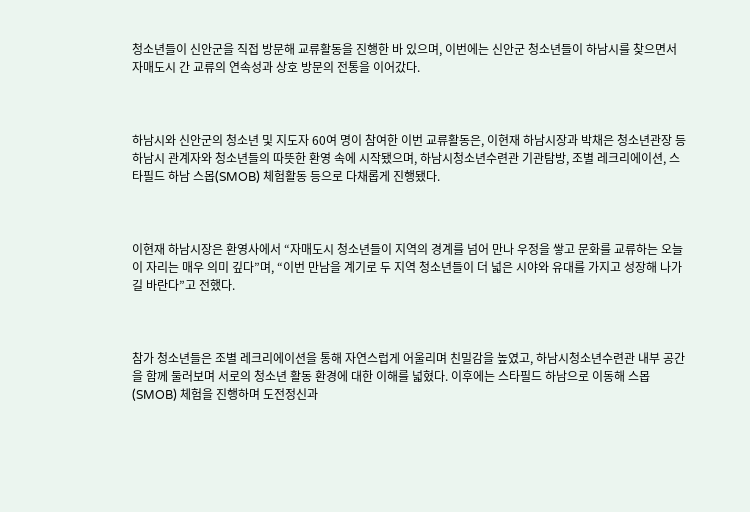청소년들이 신안군을 직접 방문해 교류활동을 진행한 바 있으며, 이번에는 신안군 청소년들이 하남시를 찾으면서 자매도시 간 교류의 연속성과 상호 방문의 전통을 이어갔다.



하남시와 신안군의 청소년 및 지도자 60여 명이 참여한 이번 교류활동은, 이현재 하남시장과 박채은 청소년관장 등 하남시 관계자와 청소년들의 따뜻한 환영 속에 시작됐으며, 하남시청소년수련관 기관탐방, 조별 레크리에이션, 스타필드 하남 스몹(SMOB) 체험활동 등으로 다채롭게 진행됐다.



이현재 하남시장은 환영사에서 “자매도시 청소년들이 지역의 경계를 넘어 만나 우정을 쌓고 문화를 교류하는 오늘 이 자리는 매우 의미 깊다”며, “이번 만남을 계기로 두 지역 청소년들이 더 넓은 시야와 유대를 가지고 성장해 나가길 바란다”고 전했다.



참가 청소년들은 조별 레크리에이션을 통해 자연스럽게 어울리며 친밀감을 높였고, 하남시청소년수련관 내부 공간을 함께 둘러보며 서로의 청소년 활동 환경에 대한 이해를 넓혔다. 이후에는 스타필드 하남으로 이동해 스몹(SMOB) 체험을 진행하며 도전정신과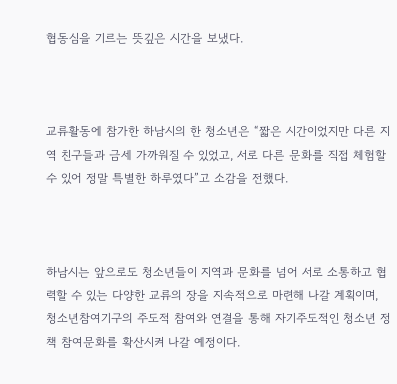협동심을 기르는 뜻깊은 시간을 보냈다.



교류활동에 참가한 하남시의 한 청소년은 “짧은 시간이었지만 다른 지역 친구들과 금세 가까워질 수 있었고, 서로 다른 문화를 직접 체험할 수 있어 정말 특별한 하루였다”고 소감을 전했다.



하남시는 앞으로도 청소년들이 지역과 문화를 넘어 서로 소통하고 협력할 수 있는 다양한 교류의 장을 지속적으로 마련해 나갈 계획이며, 청소년참여기구의 주도적 참여와 연결을 통해 자기주도적인 청소년 정책 참여문화를 확산시켜 나갈 예정이다.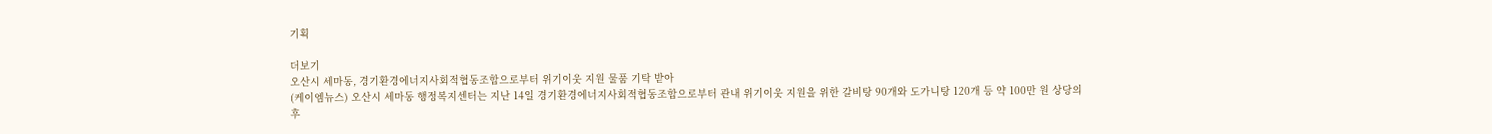기획

더보기
오산시 세마동, 경기환경에너지사회적협동조합으로부터 위기이웃 지원 물품 기탁 받아
(케이엠뉴스) 오산시 세마동 행정복지센터는 지난 14일 경기환경에너지사회적협동조합으로부터 관내 위기이웃 지원을 위한 갈비탕 90개와 도가니탕 120개 등 약 100만 원 상당의 후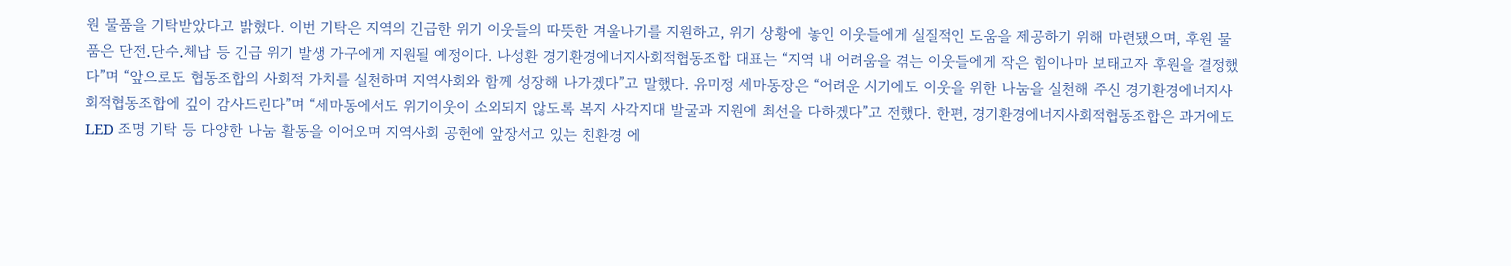원 물품을 기탁받았다고 밝혔다. 이번 기탁은 지역의 긴급한 위기 이웃들의 따뜻한 겨울나기를 지원하고, 위기 상황에 놓인 이웃들에게 실질적인 도움을 제공하기 위해 마련됐으며, 후원 물품은 단전․단수․체납 등 긴급 위기 발생 가구에게 지원될 예정이다. 나성환 경기환경에너지사회적협동조합 대표는 “지역 내 어려움을 겪는 이웃들에게 작은 힘이나마 보태고자 후원을 결정했다”며 “앞으로도 협동조합의 사회적 가치를 실천하며 지역사회와 함께 성장해 나가겠다”고 말했다. 유미정 세마동장은 “어려운 시기에도 이웃을 위한 나눔을 실천해 주신 경기환경에너지사회적협동조합에 깊이 감사드린다”며 “세마동에서도 위기이웃이 소외되지 않도록 복지 사각지대 발굴과 지원에 최선을 다하겠다”고 전했다. 한편, 경기환경에너지사회적협동조합은 과거에도 LED 조명 기탁 등 다양한 나눔 활동을 이어오며 지역사회 공헌에 앞장서고 있는 친환경 에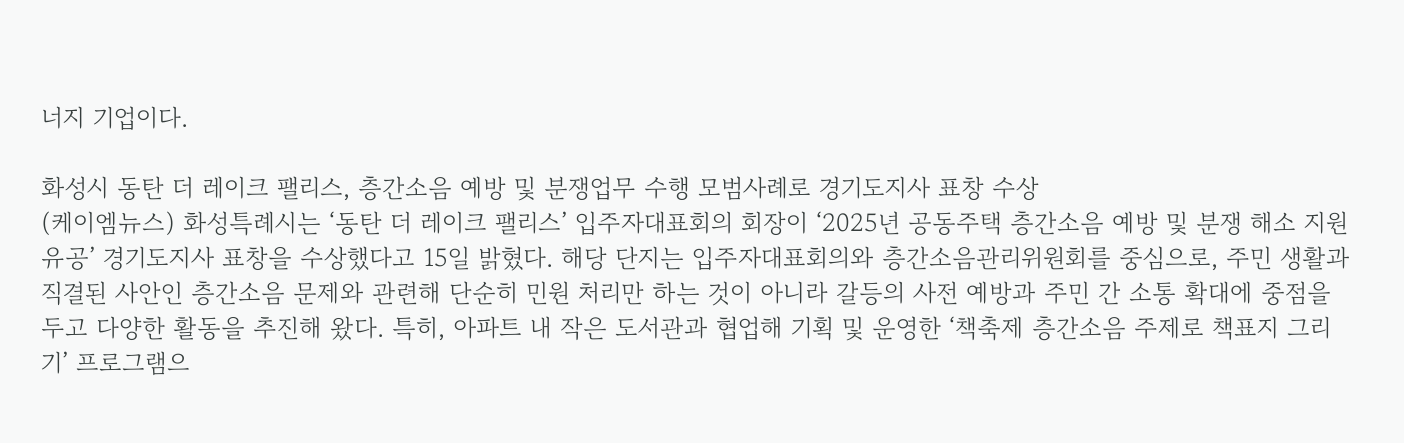너지 기업이다.

화성시 동탄 더 레이크 팰리스, 층간소음 예방 및 분쟁업무 수행 모범사례로 경기도지사 표창 수상
(케이엠뉴스) 화성특례시는 ‘동탄 더 레이크 팰리스’ 입주자대표회의 회장이 ‘2025년 공동주택 층간소음 예방 및 분쟁 해소 지원 유공’ 경기도지사 표창을 수상했다고 15일 밝혔다. 해당 단지는 입주자대표회의와 층간소음관리위원회를 중심으로, 주민 생활과 직결된 사안인 층간소음 문제와 관련해 단순히 민원 처리만 하는 것이 아니라 갈등의 사전 예방과 주민 간 소통 확대에 중점을 두고 다양한 활동을 추진해 왔다. 특히, 아파트 내 작은 도서관과 협업해 기획 및 운영한 ‘책축제 층간소음 주제로 책표지 그리기’ 프로그램으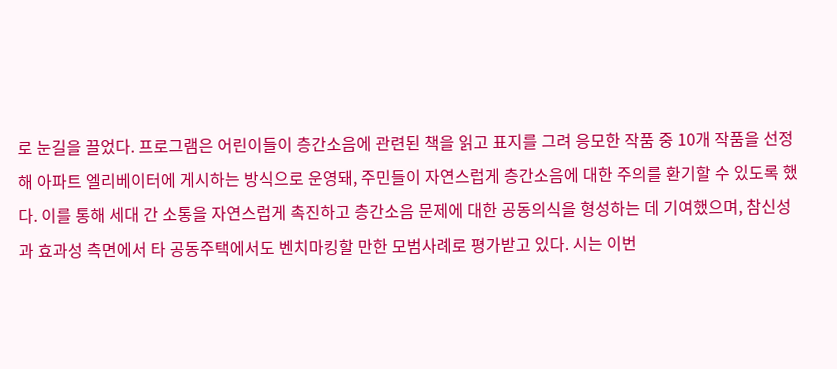로 눈길을 끌었다. 프로그램은 어린이들이 층간소음에 관련된 책을 읽고 표지를 그려 응모한 작품 중 10개 작품을 선정해 아파트 엘리베이터에 게시하는 방식으로 운영돼, 주민들이 자연스럽게 층간소음에 대한 주의를 환기할 수 있도록 했다. 이를 통해 세대 간 소통을 자연스럽게 촉진하고 층간소음 문제에 대한 공동의식을 형성하는 데 기여했으며, 참신성과 효과성 측면에서 타 공동주택에서도 벤치마킹할 만한 모범사례로 평가받고 있다. 시는 이번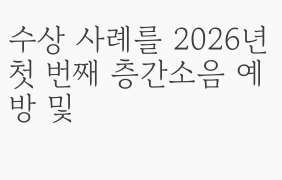수상 사례를 2026년 첫 번째 층간소음 예방 및